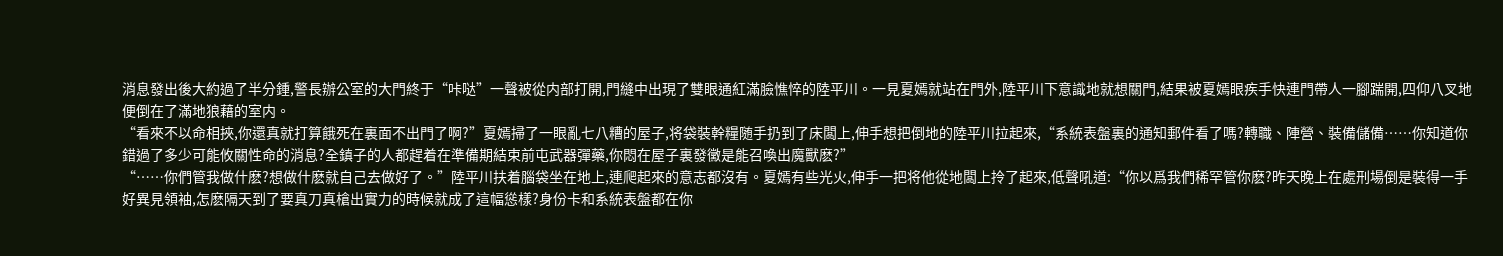消息發出後大約過了半分鍾,警長辦公室的大門終于“咔哒”一聲被從内部打開,門縫中出現了雙眼通紅滿臉憔悴的陸平川。一見夏嫣就站在門外,陸平川下意識地就想關門,結果被夏嫣眼疾手快連門帶人一腳踹開,四仰八叉地便倒在了滿地狼藉的室内。
“看來不以命相挾,你還真就打算餓死在裏面不出門了啊?”夏嫣掃了一眼亂七八糟的屋子,将袋裝幹糧随手扔到了床闆上,伸手想把倒地的陸平川拉起來,“系統表盤裏的通知郵件看了嗎?轉職、陣營、裝備儲備……你知道你錯過了多少可能攸關性命的消息?全鎮子的人都趕着在準備期結束前屯武器彈藥,你悶在屋子裏發黴是能召喚出魔獸麽?”
“……你們管我做什麽?想做什麽就自己去做好了。”陸平川扶着腦袋坐在地上,連爬起來的意志都沒有。夏嫣有些光火,伸手一把将他從地闆上拎了起來,低聲吼道:“你以爲我們稀罕管你麽?昨天晚上在處刑場倒是裝得一手好異見領袖,怎麽隔天到了要真刀真槍出實力的時候就成了這幅慫樣?身份卡和系統表盤都在你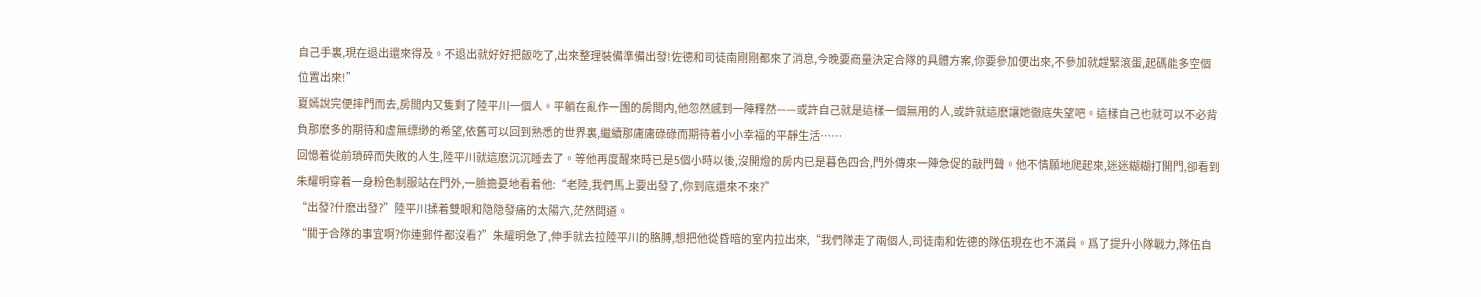自己手裏,現在退出還來得及。不退出就好好把飯吃了,出來整理裝備準備出發!佐德和司徒南剛剛都來了消息,今晚要商量決定合隊的具體方案,你要參加便出來,不參加就趕緊滾蛋,起碼能多空個位置出來!”
夏嫣說完便摔門而去,房間内又隻剩了陸平川一個人。平躺在亂作一團的房間内,他忽然感到一陣釋然——或許自己就是這樣一個無用的人,或許就這麽讓她徹底失望吧。這樣自己也就可以不必背負那麽多的期待和虛無缥缈的希望,依舊可以回到熟悉的世界裏,繼續那庸庸碌碌而期待着小小幸福的平靜生活……
回憶着從前瑣碎而失敗的人生,陸平川就這麽沉沉睡去了。等他再度醒來時已是5個小時以後,沒開燈的房内已是暮色四合,門外傳來一陣急促的敲門聲。他不情願地爬起來,迷迷糊糊打開門,卻看到朱耀明穿着一身粉色制服站在門外,一臉擔憂地看着他:“老陸,我們馬上要出發了,你到底還來不來?”
“出發?什麽出發?”陸平川揉着雙眼和隐隐發痛的太陽穴,茫然問道。
“關于合隊的事宜啊?你連郵件都沒看?”朱耀明急了,伸手就去拉陸平川的胳膊,想把他從昏暗的室内拉出來,“我們隊走了兩個人,司徒南和佐德的隊伍現在也不滿員。爲了提升小隊戰力,隊伍自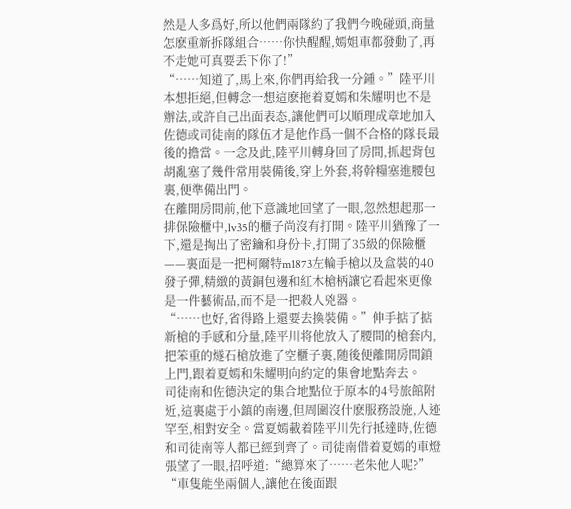然是人多爲好,所以他們兩隊約了我們今晚碰頭,商量怎麽重新拆隊組合……你快醒醒,嫣姐車都發動了,再不走她可真要丢下你了!”
“……知道了,馬上來,你們再給我一分鍾。”陸平川本想拒絕,但轉念一想這麽拖着夏嫣和朱耀明也不是辦法,或許自己出面表态,讓他們可以順理成章地加入佐德或司徒南的隊伍才是他作爲一個不合格的隊長最後的擔當。一念及此,陸平川轉身回了房間,抓起背包胡亂塞了幾件常用裝備後,穿上外套,将幹糧塞進腰包裏,便準備出門。
在離開房間前,他下意識地回望了一眼,忽然想起那一排保險櫃中,lv35的櫃子尚沒有打開。陸平川猶豫了一下,還是掏出了密鑰和身份卡,打開了35級的保險櫃——裏面是一把柯爾特m1873左輪手槍以及盒裝的40發子彈,精緻的黃銅包邊和紅木槍柄讓它看起來更像是一件藝術品,而不是一把殺人兇器。
“……也好,省得路上還要去換裝備。”伸手掂了掂新槍的手感和分量,陸平川将他放入了腰間的槍套内,把笨重的燧石槍放進了空櫃子裏,随後便離開房間鎖上門,跟着夏嫣和朱耀明向約定的集會地點奔去。
司徒南和佐德決定的集合地點位于原本的4号旅館附近,這裏處于小鎮的南邊,但周圍沒什麽服務設施,人迹罕至,相對安全。當夏嫣載着陸平川先行抵達時,佐德和司徒南等人都已經到齊了。司徒南借着夏嫣的車燈張望了一眼,招呼道:“總算來了……老朱他人呢?”
“車隻能坐兩個人,讓他在後面跟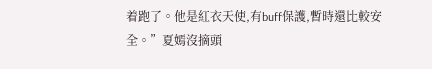着跑了。他是紅衣天使,有buff保護,暫時還比較安全。”夏嫣沒摘頭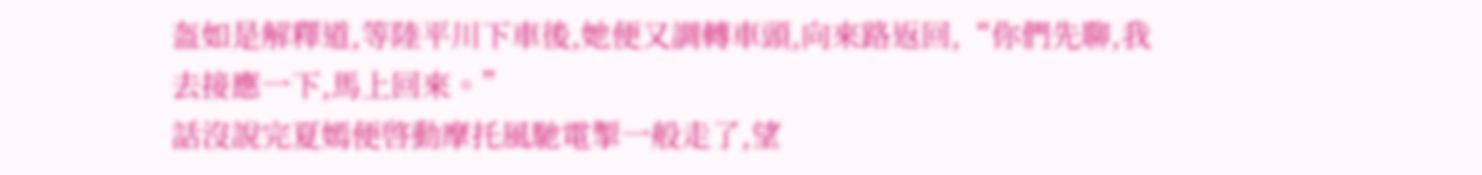盔如是解釋道,等陸平川下車後,她便又調轉車頭,向來路返回,“你們先聊,我去接應一下,馬上回來。”
話沒說完夏嫣便啓動摩托風馳電掣一般走了,望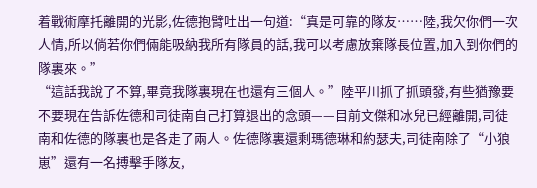着戰術摩托離開的光影,佐德抱臂吐出一句道:“真是可靠的隊友……陸,我欠你們一次人情,所以倘若你們倆能吸納我所有隊員的話,我可以考慮放棄隊長位置,加入到你們的隊裏來。”
“這話我說了不算,畢竟我隊裏現在也還有三個人。”陸平川抓了抓頭發,有些猶豫要不要現在告訴佐德和司徒南自己打算退出的念頭——目前文傑和冰兒已經離開,司徒南和佐德的隊裏也是各走了兩人。佐德隊裏還剩瑪德琳和約瑟夫,司徒南除了“小狼崽”還有一名搏擊手隊友,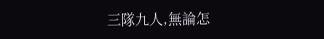三隊九人,無論怎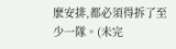麽安排,都必須得拆了至少一隊。(未完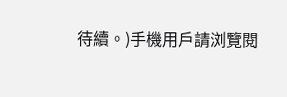待續。)手機用戶請浏覽閱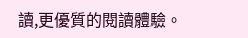讀,更優質的閱讀體驗。